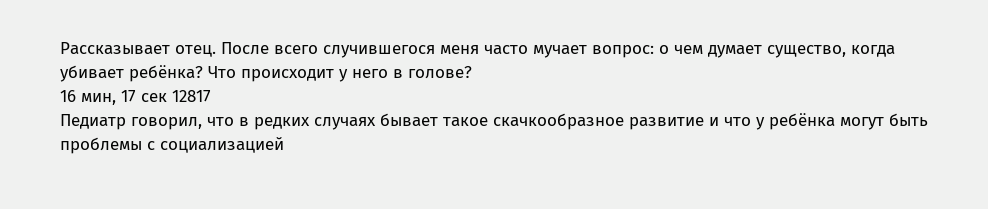Рассказывает отец. После всего случившегося меня часто мучает вопрос: о чем думает существо, когда убивает ребёнка? Что происходит у него в голове?
16 мин, 17 сек 12817
Педиатр говорил, что в редких случаях бывает такое скачкообразное развитие и что у ребёнка могут быть проблемы с социализацией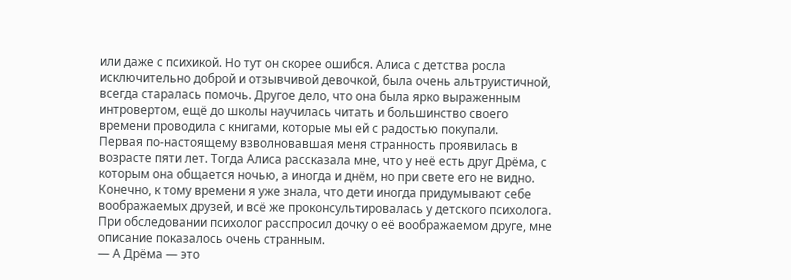или даже с психикой. Но тут он скорее ошибся. Алиса с детства росла исключительно доброй и отзывчивой девочкой, была очень альтруистичной, всегда старалась помочь. Другое дело, что она была ярко выраженным интровертом, ещё до школы научилась читать и большинство своего времени проводила с книгами, которые мы ей с радостью покупали.
Первая по-настоящему взволновавшая меня странность проявилась в возрасте пяти лет. Тогда Алиса рассказала мне, что у неё есть друг Дрёма, с которым она общается ночью, а иногда и днём, но при свете его не видно. Конечно, к тому времени я уже знала, что дети иногда придумывают себе воображаемых друзей, и всё же проконсультировалась у детского психолога. При обследовании психолог расспросил дочку о её воображаемом друге, мне описание показалось очень странным.
— А Дрёма — это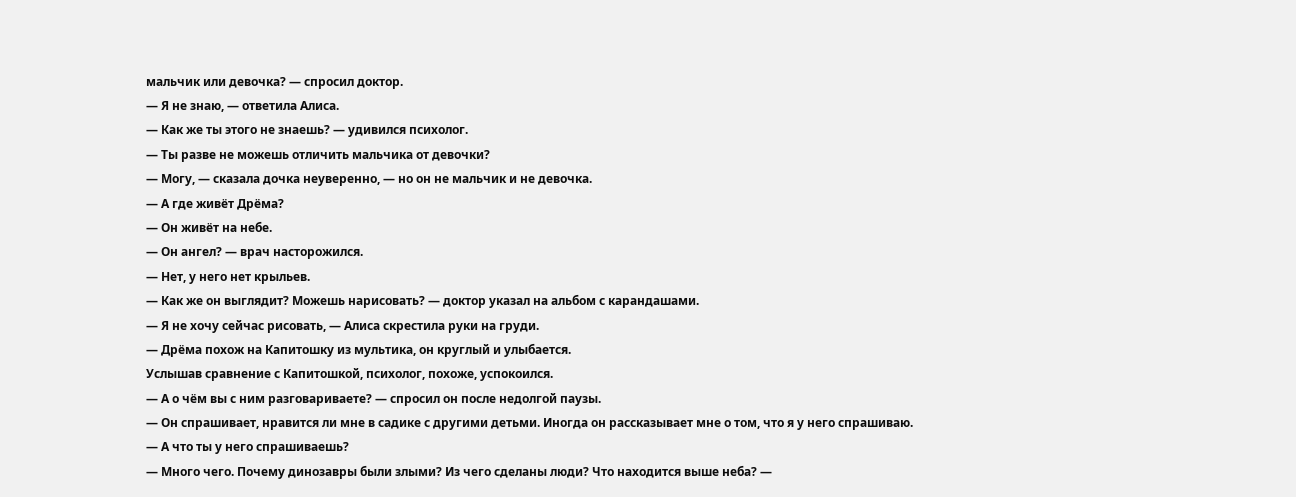мальчик или девочка? — спросил доктор.
— Я не знаю, — ответила Алиса.
— Как же ты этого не знаешь? — удивился психолог.
— Ты разве не можешь отличить мальчика от девочки?
— Могу, — сказала дочка неуверенно, — но он не мальчик и не девочка.
— А где живёт Дрёма?
— Он живёт на небе.
— Он ангел? — врач насторожился.
— Нет, у него нет крыльев.
— Как же он выглядит? Можешь нарисовать? — доктор указал на альбом с карандашами.
— Я не хочу сейчас рисовать, — Алиса скрестила руки на груди.
— Дрёма похож на Капитошку из мультика, он круглый и улыбается.
Услышав сравнение с Капитошкой, психолог, похоже, успокоился.
— А о чём вы с ним разговариваете? — спросил он после недолгой паузы.
— Он спрашивает, нравится ли мне в садике с другими детьми. Иногда он рассказывает мне о том, что я у него спрашиваю.
— А что ты у него спрашиваешь?
— Много чего. Почему динозавры были злыми? Из чего сделаны люди? Что находится выше неба? —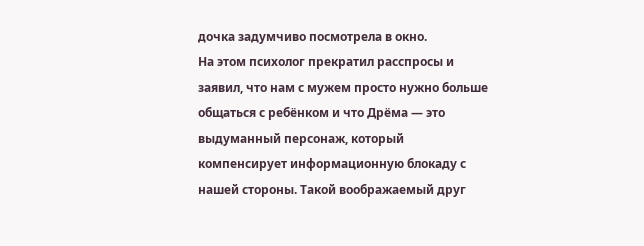дочка задумчиво посмотрела в окно.
На этом психолог прекратил расспросы и заявил, что нам с мужем просто нужно больше общаться с ребёнком и что Дрёма — это выдуманный персонаж, который компенсирует информационную блокаду с нашей стороны. Такой воображаемый друг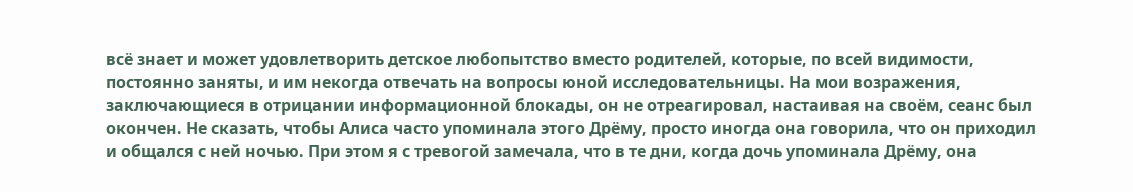всё знает и может удовлетворить детское любопытство вместо родителей, которые, по всей видимости, постоянно заняты, и им некогда отвечать на вопросы юной исследовательницы. На мои возражения, заключающиеся в отрицании информационной блокады, он не отреагировал, настаивая на своём, сеанс был окончен. Не сказать, чтобы Алиса часто упоминала этого Дрёму, просто иногда она говорила, что он приходил и общался с ней ночью. При этом я с тревогой замечала, что в те дни, когда дочь упоминала Дрёму, она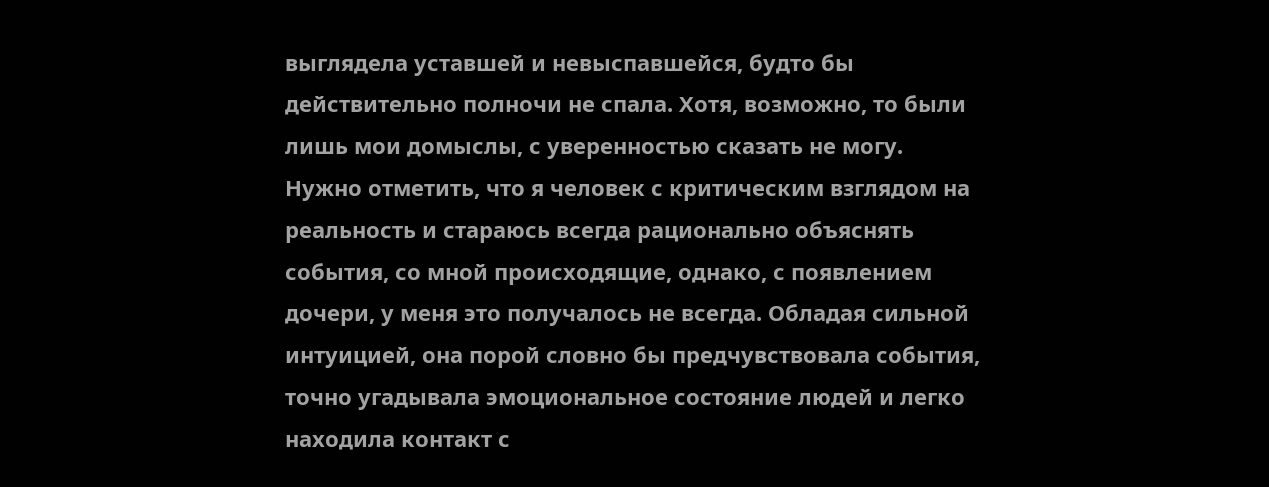выглядела уставшей и невыспавшейся, будто бы действительно полночи не спала. Хотя, возможно, то были лишь мои домыслы, с уверенностью сказать не могу.
Нужно отметить, что я человек с критическим взглядом на реальность и стараюсь всегда рационально объяснять события, со мной происходящие, однако, с появлением дочери, у меня это получалось не всегда. Обладая сильной интуицией, она порой словно бы предчувствовала события, точно угадывала эмоциональное состояние людей и легко находила контакт с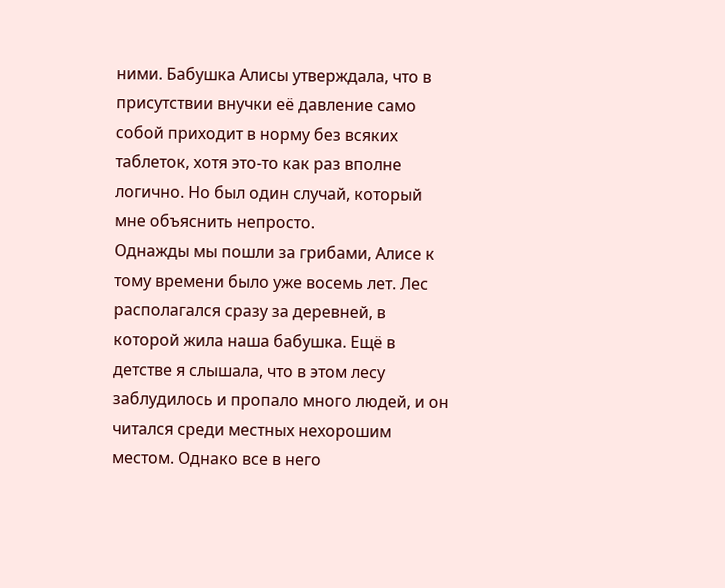ними. Бабушка Алисы утверждала, что в присутствии внучки её давление само собой приходит в норму без всяких таблеток, хотя это-то как раз вполне логично. Но был один случай, который мне объяснить непросто.
Однажды мы пошли за грибами, Алисе к тому времени было уже восемь лет. Лес располагался сразу за деревней, в которой жила наша бабушка. Ещё в детстве я слышала, что в этом лесу заблудилось и пропало много людей, и он читался среди местных нехорошим местом. Однако все в него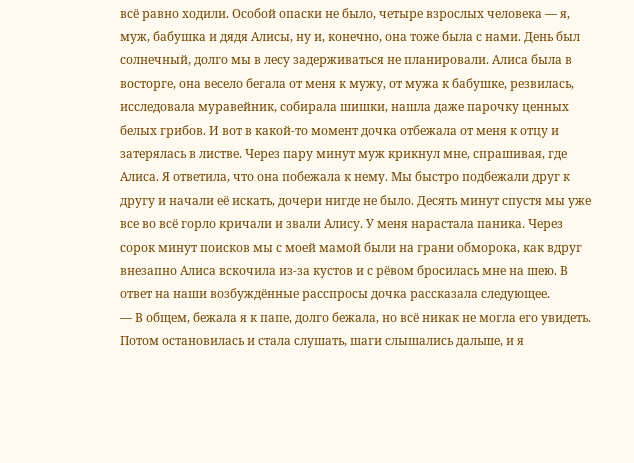всё равно ходили. Особой опаски не было, четыре взрослых человека — я, муж, бабушка и дядя Алисы, ну и, конечно, она тоже была с нами. День был солнечный, долго мы в лесу задерживаться не планировали. Алиса была в восторге, она весело бегала от меня к мужу, от мужа к бабушке, резвилась, исследовала муравейник, собирала шишки, нашла даже парочку ценных белых грибов. И вот в какой-то момент дочка отбежала от меня к отцу и затерялась в листве. Через пару минут муж крикнул мне, спрашивая, где Алиса. Я ответила, что она побежала к нему. Мы быстро подбежали друг к другу и начали её искать, дочери нигде не было. Десять минут спустя мы уже все во всё горло кричали и звали Алису. У меня нарастала паника. Через сорок минут поисков мы с моей мамой были на грани обморока, как вдруг внезапно Алиса вскочила из-за кустов и с рёвом бросилась мне на шею. В ответ на наши возбуждённые расспросы дочка рассказала следующее.
— В общем, бежала я к папе, долго бежала, но всё никак не могла его увидеть. Потом остановилась и стала слушать, шаги слышались дальше, и я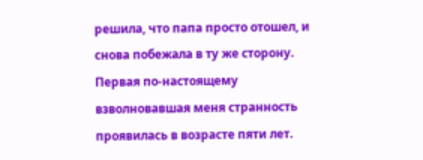решила, что папа просто отошел, и снова побежала в ту же сторону.
Первая по-настоящему взволновавшая меня странность проявилась в возрасте пяти лет.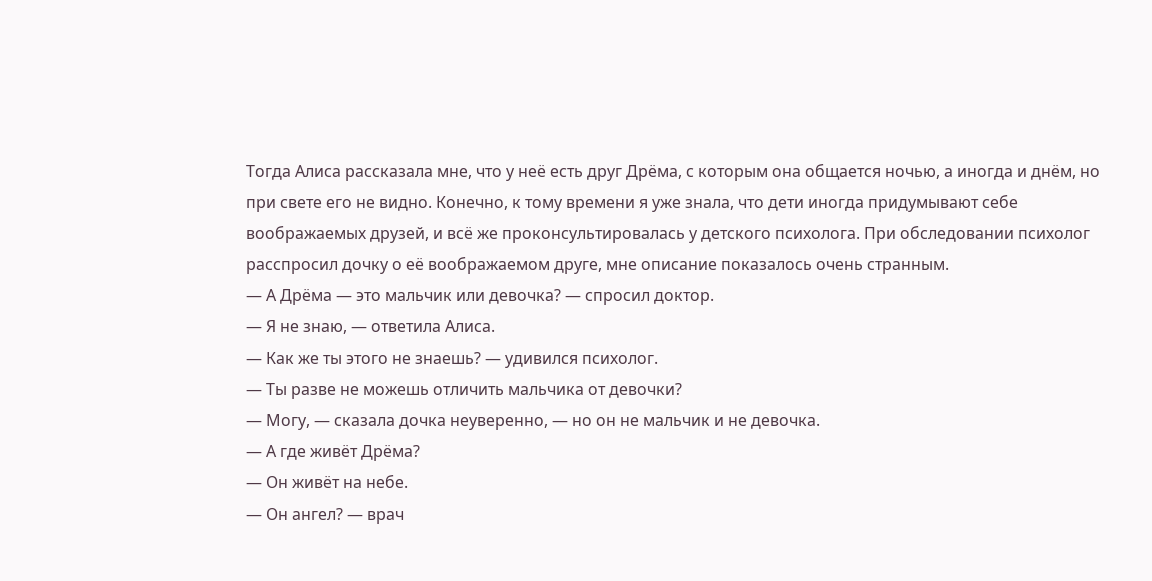Тогда Алиса рассказала мне, что у неё есть друг Дрёма, с которым она общается ночью, а иногда и днём, но при свете его не видно. Конечно, к тому времени я уже знала, что дети иногда придумывают себе воображаемых друзей, и всё же проконсультировалась у детского психолога. При обследовании психолог расспросил дочку о её воображаемом друге, мне описание показалось очень странным.
— А Дрёма — это мальчик или девочка? — спросил доктор.
— Я не знаю, — ответила Алиса.
— Как же ты этого не знаешь? — удивился психолог.
— Ты разве не можешь отличить мальчика от девочки?
— Могу, — сказала дочка неуверенно, — но он не мальчик и не девочка.
— А где живёт Дрёма?
— Он живёт на небе.
— Он ангел? — врач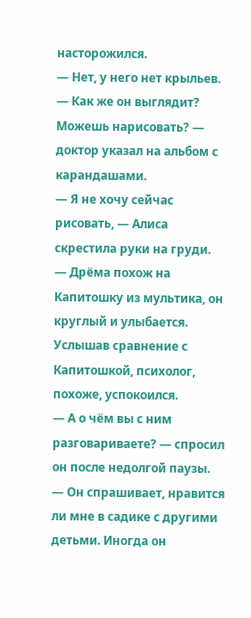насторожился.
— Нет, у него нет крыльев.
— Как же он выглядит? Можешь нарисовать? — доктор указал на альбом с карандашами.
— Я не хочу сейчас рисовать, — Алиса скрестила руки на груди.
— Дрёма похож на Капитошку из мультика, он круглый и улыбается.
Услышав сравнение с Капитошкой, психолог, похоже, успокоился.
— А о чём вы с ним разговариваете? — спросил он после недолгой паузы.
— Он спрашивает, нравится ли мне в садике с другими детьми. Иногда он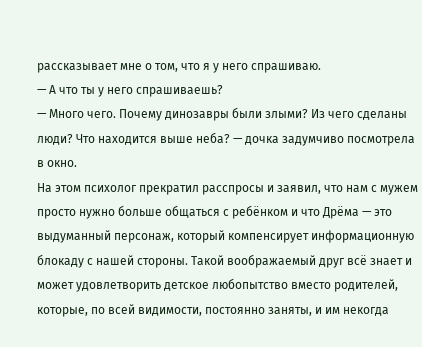рассказывает мне о том, что я у него спрашиваю.
— А что ты у него спрашиваешь?
— Много чего. Почему динозавры были злыми? Из чего сделаны люди? Что находится выше неба? — дочка задумчиво посмотрела в окно.
На этом психолог прекратил расспросы и заявил, что нам с мужем просто нужно больше общаться с ребёнком и что Дрёма — это выдуманный персонаж, который компенсирует информационную блокаду с нашей стороны. Такой воображаемый друг всё знает и может удовлетворить детское любопытство вместо родителей, которые, по всей видимости, постоянно заняты, и им некогда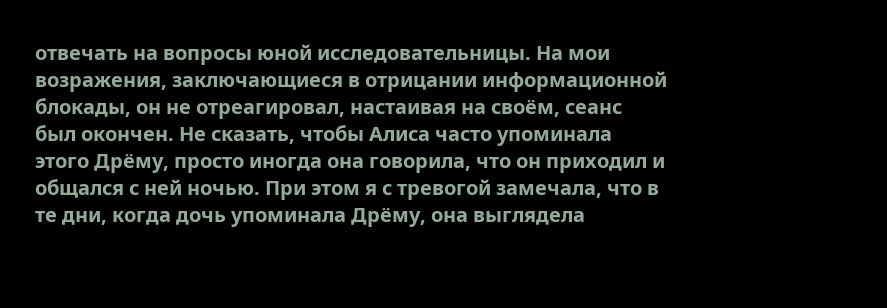отвечать на вопросы юной исследовательницы. На мои возражения, заключающиеся в отрицании информационной блокады, он не отреагировал, настаивая на своём, сеанс был окончен. Не сказать, чтобы Алиса часто упоминала этого Дрёму, просто иногда она говорила, что он приходил и общался с ней ночью. При этом я с тревогой замечала, что в те дни, когда дочь упоминала Дрёму, она выглядела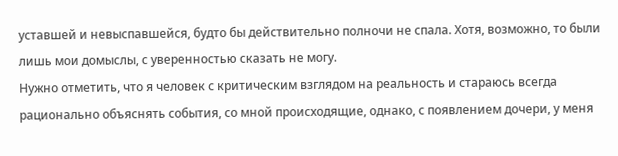уставшей и невыспавшейся, будто бы действительно полночи не спала. Хотя, возможно, то были лишь мои домыслы, с уверенностью сказать не могу.
Нужно отметить, что я человек с критическим взглядом на реальность и стараюсь всегда рационально объяснять события, со мной происходящие, однако, с появлением дочери, у меня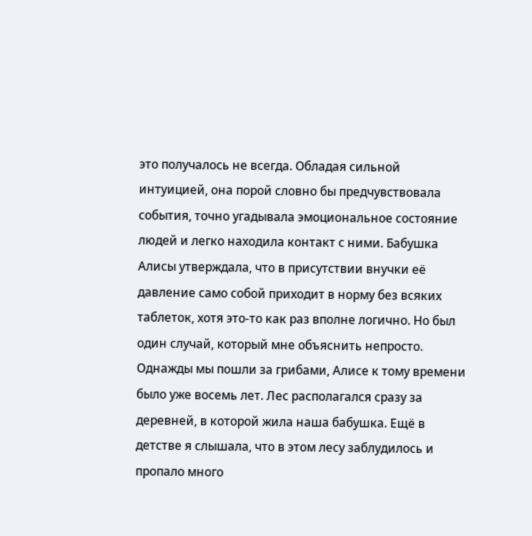это получалось не всегда. Обладая сильной интуицией, она порой словно бы предчувствовала события, точно угадывала эмоциональное состояние людей и легко находила контакт с ними. Бабушка Алисы утверждала, что в присутствии внучки её давление само собой приходит в норму без всяких таблеток, хотя это-то как раз вполне логично. Но был один случай, который мне объяснить непросто.
Однажды мы пошли за грибами, Алисе к тому времени было уже восемь лет. Лес располагался сразу за деревней, в которой жила наша бабушка. Ещё в детстве я слышала, что в этом лесу заблудилось и пропало много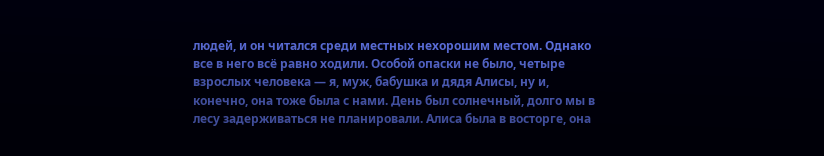людей, и он читался среди местных нехорошим местом. Однако все в него всё равно ходили. Особой опаски не было, четыре взрослых человека — я, муж, бабушка и дядя Алисы, ну и, конечно, она тоже была с нами. День был солнечный, долго мы в лесу задерживаться не планировали. Алиса была в восторге, она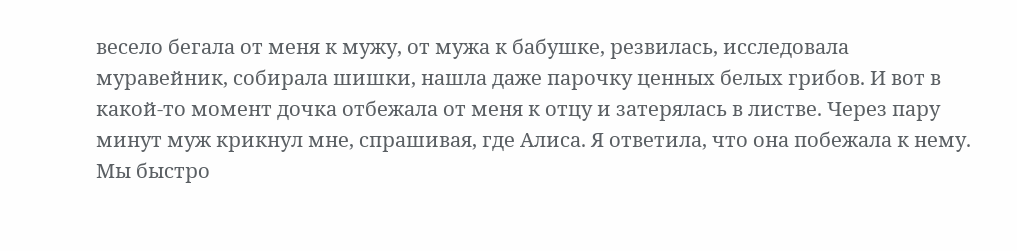весело бегала от меня к мужу, от мужа к бабушке, резвилась, исследовала муравейник, собирала шишки, нашла даже парочку ценных белых грибов. И вот в какой-то момент дочка отбежала от меня к отцу и затерялась в листве. Через пару минут муж крикнул мне, спрашивая, где Алиса. Я ответила, что она побежала к нему. Мы быстро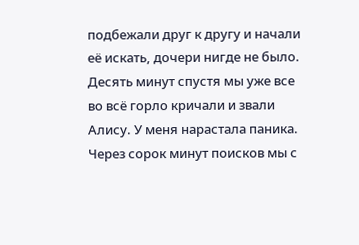подбежали друг к другу и начали её искать, дочери нигде не было. Десять минут спустя мы уже все во всё горло кричали и звали Алису. У меня нарастала паника. Через сорок минут поисков мы с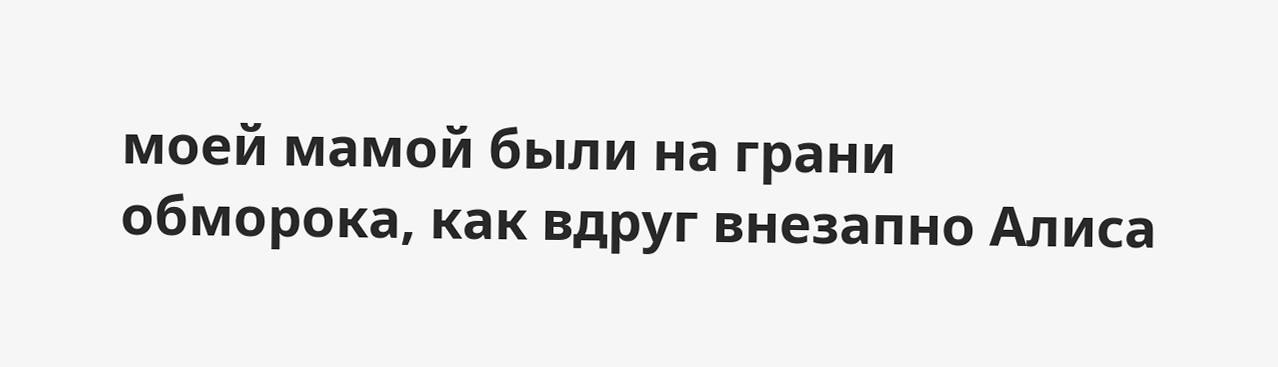моей мамой были на грани обморока, как вдруг внезапно Алиса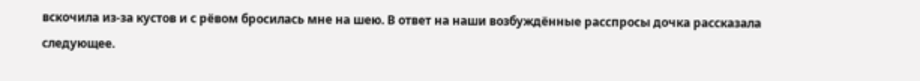вскочила из-за кустов и с рёвом бросилась мне на шею. В ответ на наши возбуждённые расспросы дочка рассказала следующее.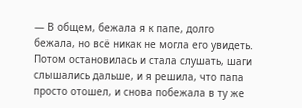— В общем, бежала я к папе, долго бежала, но всё никак не могла его увидеть. Потом остановилась и стала слушать, шаги слышались дальше, и я решила, что папа просто отошел, и снова побежала в ту же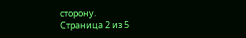сторону.
Страница 2 из 5